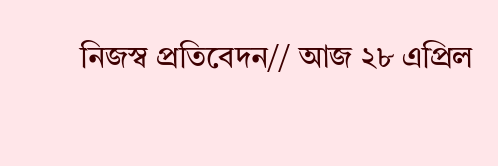নিজস্ব প্রতিবেদন// আজ ২৮ এপ্রিল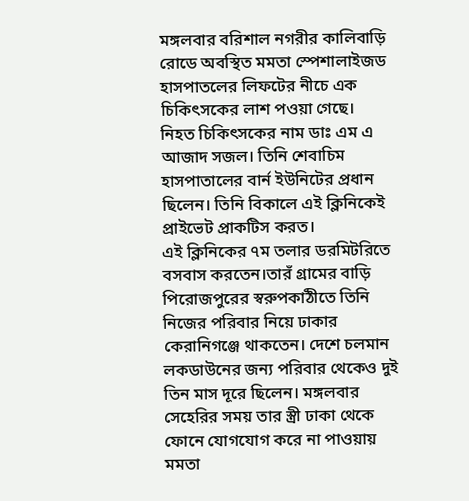মঙ্গলবার বরিশাল নগরীর কালিবাড়ি রোডে অবস্থিত মমতা স্পেশালাইজড হাসপাতলের লিফটের নীচে এক চিকিৎসকের লাশ পওয়া গেছে।
নিহত চিকিৎসকের নাম ডাঃ এম এ আজাদ সজল। তিনি শেবাচিম হাসপাতালের বার্ন ইউনিটের প্রধান ছিলেন। তিনি বিকালে এই ক্লিনিকেই প্রাইভেট প্রাকটিস করত।
এই ক্লিনিকের ৭ম তলার ডরমিটরিতে বসবাস করতেন।তারঁ গ্রামের বাড়ি পিরোজপুরের স্বরুপকাঠীতে তিনি নিজের পরিবার নিয়ে ঢাকার কেরানিগঞ্জে থাকতেন। দেশে চলমান লকডাউনের জন্য পরিবার থেকেও দুই তিন মাস দূরে ছিলেন। মঙ্গলবার সেহেরির সময় তার স্ত্রী ঢাকা থেকে ফোনে যোগযোগ করে না পাওয়ায় মমতা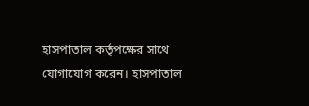হাসপাতাল কর্তৃপক্ষের সাথে যোগাযোগ করেন। হাসপাতাল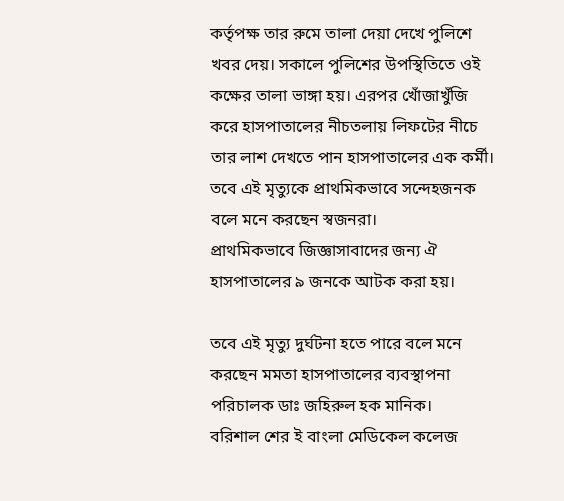কর্তৃপক্ষ তার রুমে তালা দেয়া দেখে পুলিশে খবর দেয়। সকালে পুলিশের উপস্থিতিতে ওই কক্ষের তালা ভাঙ্গা হয়। এরপর খোঁজাখুঁজি করে হাসপাতালের নীচতলায় লিফটের নীচে তার লাশ দেখতে পান হাসপাতালের এক কর্মী। তবে এই মৃত্যুকে প্রাথমিকভাবে সন্দেহজনক বলে মনে করছেন স্বজনরা।
প্রাথমিকভাবে জিজ্ঞাসাবাদের জন্য ঐ হাসপাতালের ৯ জনকে আটক করা হয়।

তবে এই মৃত্যু দুর্ঘটনা হতে পারে বলে মনে করছেন মমতা হাসপাতালের ব্যবস্থাপনা পরিচালক ডাঃ জহিরুল হক মানিক।
বরিশাল শের ই বাংলা মেডিকেল কলেজ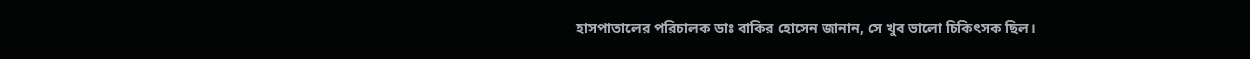হাসপাতালের পরিচালক ডাঃ বাকির হোসেন জানান, সে খুব ভালো চিকিৎসক ছিল।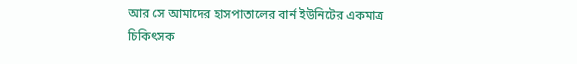আর সে আমাদের হাসপাতালের বার্ন ইউনিটের একমাত্র চিকিৎসক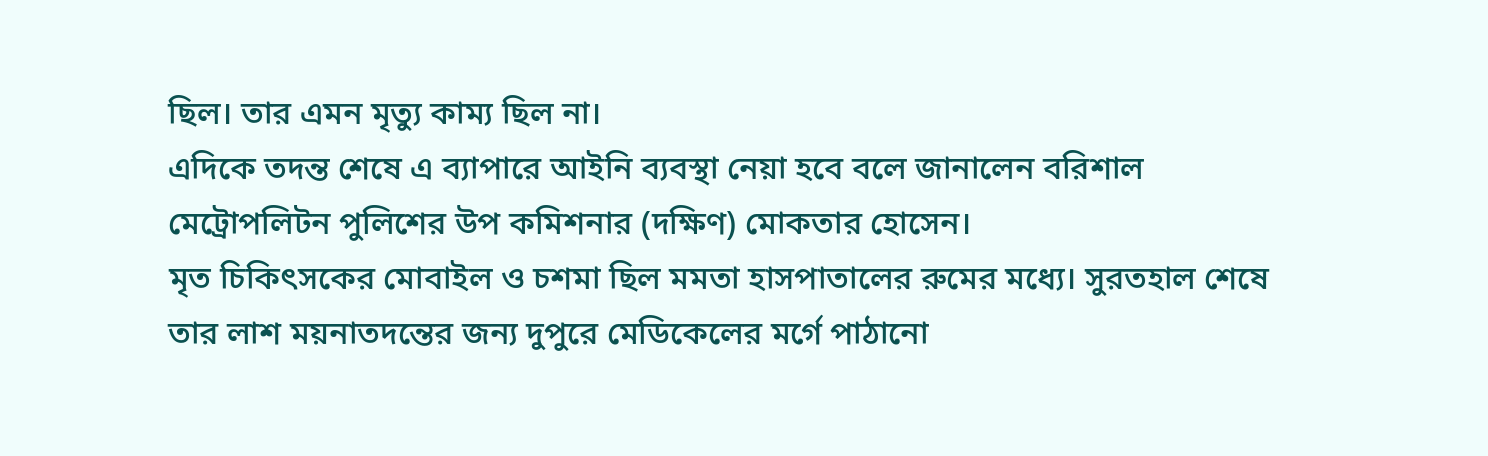ছিল। তার এমন মৃত্যু কাম্য ছিল না।
এদিকে তদন্ত শেষে এ ব্যাপারে আইনি ব্যবস্থা নেয়া হবে বলে জানালেন বরিশাল মেট্রোপলিটন পুলিশের উপ কমিশনার (দক্ষিণ) মোকতার হোসেন।
মৃত চিকিৎসকের মোবাইল ও চশমা ছিল মমতা হাসপাতালের রুমের মধ্যে। সুরতহাল শেষে তার লাশ ময়নাতদন্তের জন্য দুপুরে মেডিকেলের মর্গে পাঠানো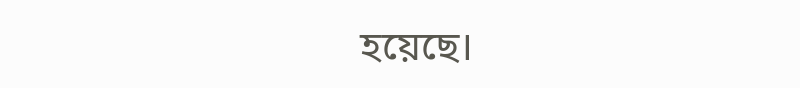হয়েছে।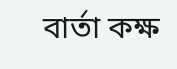বার্তা কক্ষ